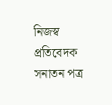নিজস্ব প্রতিবেদক
সনাতন পত্র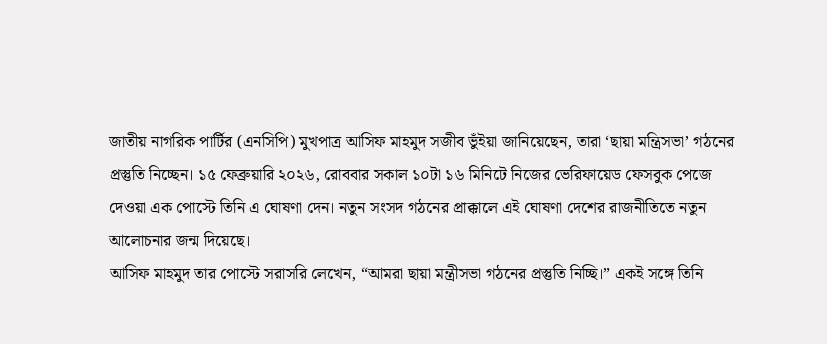জাতীয় নাগরিক পার্টির (এনসিপি) মুখপাত্র আসিফ মাহমুদ সজীব ভুঁইয়া জানিয়েছেন, তারা ‘ছায়া মন্ত্রিসভা’ গঠনের প্রস্তুতি নিচ্ছেন। ১৫ ফেব্রুয়ারি ২০২৬, রোববার সকাল ১০টা ১৬ মিনিটে নিজের ভেরিফায়েড ফেসবুক পেজে দেওয়া এক পোস্টে তিনি এ ঘোষণা দেন। নতুন সংসদ গঠনের প্রাক্কালে এই ঘোষণা দেশের রাজনীতিতে নতুন আলোচনার জন্ম দিয়েছে।
আসিফ মাহমুদ তার পোস্টে সরাসরি লেখেন, “আমরা ছায়া মন্ত্রীসভা গঠনের প্রস্তুতি নিচ্ছি।” একই সঙ্গে তিনি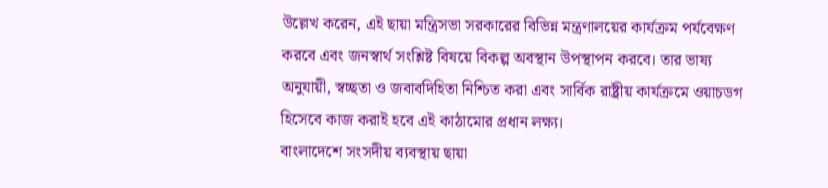উল্লেখ করেন, এই ছায়া মন্ত্রিসভা সরকারের বিভিন্ন মন্ত্রণালয়ের কার্যক্রম পর্যবেক্ষণ করবে এবং জনস্বার্থ সংশ্লিষ্ট বিষয়ে বিকল্প অবস্থান উপস্থাপন করবে। তার ভাষ্য অনুযায়ী, স্বচ্ছতা ও জবাবদিহিতা নিশ্চিত করা এবং সার্বিক রাষ্ট্রীয় কার্যক্রমে ওয়াচডগ হিসেবে কাজ করাই হবে এই কাঠামোর প্রধান লক্ষ্য।
বাংলাদেশে সংসদীয় ব্যবস্থায় ছায়া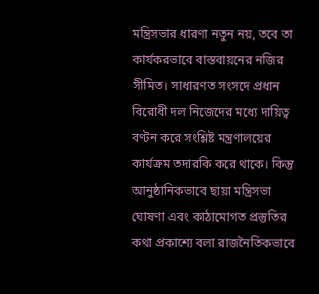মন্ত্রিসভার ধারণা নতুন নয়, তবে তা কার্যকরভাবে বাস্তবায়নের নজির সীমিত। সাধারণত সংসদে প্রধান বিরোধী দল নিজেদের মধ্যে দায়িত্ব বণ্টন করে সংশ্লিষ্ট মন্ত্রণালয়ের কার্যক্রম তদারকি করে থাকে। কিন্তু আনুষ্ঠানিকভাবে ছায়া মন্ত্রিসভা ঘোষণা এবং কাঠামোগত প্রস্তুতির কথা প্রকাশ্যে বলা রাজনৈতিকভাবে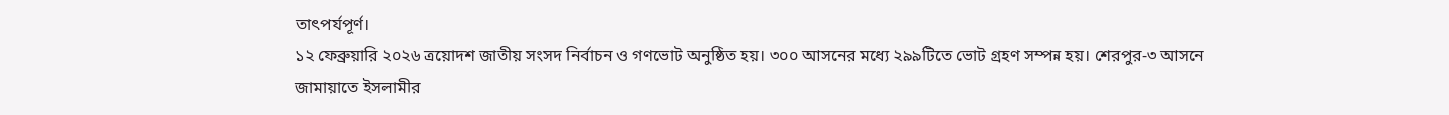তাৎপর্যপূর্ণ।
১২ ফেব্রুয়ারি ২০২৬ ত্রয়োদশ জাতীয় সংসদ নির্বাচন ও গণভোট অনুষ্ঠিত হয়। ৩০০ আসনের মধ্যে ২৯৯টিতে ভোট গ্রহণ সম্পন্ন হয়। শেরপুর-৩ আসনে জামায়াতে ইসলামীর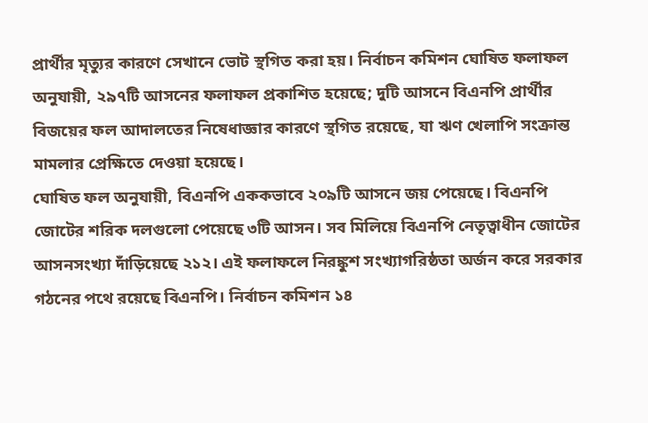প্রার্থীর মৃত্যুর কারণে সেখানে ভোট স্থগিত করা হয়। নির্বাচন কমিশন ঘোষিত ফলাফল অনুযায়ী, ২৯৭টি আসনের ফলাফল প্রকাশিত হয়েছে; দুটি আসনে বিএনপি প্রার্থীর বিজয়ের ফল আদালতের নিষেধাজ্ঞার কারণে স্থগিত রয়েছে, যা ঋণ খেলাপি সংক্রান্ত মামলার প্রেক্ষিতে দেওয়া হয়েছে।
ঘোষিত ফল অনুযায়ী, বিএনপি এককভাবে ২০৯টি আসনে জয় পেয়েছে। বিএনপি জোটের শরিক দলগুলো পেয়েছে ৩টি আসন। সব মিলিয়ে বিএনপি নেতৃত্বাধীন জোটের আসনসংখ্যা দাঁড়িয়েছে ২১২। এই ফলাফলে নিরঙ্কুশ সংখ্যাগরিষ্ঠতা অর্জন করে সরকার গঠনের পথে রয়েছে বিএনপি। নির্বাচন কমিশন ১৪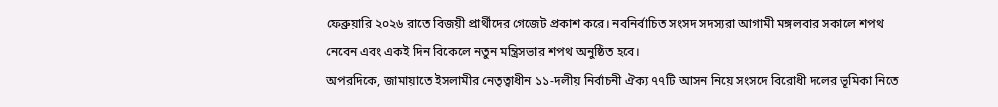ফেব্রুয়ারি ২০২৬ রাতে বিজয়ী প্রার্থীদের গেজেট প্রকাশ করে। নবনির্বাচিত সংসদ সদস্যরা আগামী মঙ্গলবার সকালে শপথ নেবেন এবং একই দিন বিকেলে নতুন মন্ত্রিসভার শপথ অনুষ্ঠিত হবে।
অপরদিকে, জামায়াতে ইসলামীর নেতৃত্বাধীন ১১-দলীয় নির্বাচনী ঐক্য ৭৭টি আসন নিয়ে সংসদে বিরোধী দলের ভূমিকা নিতে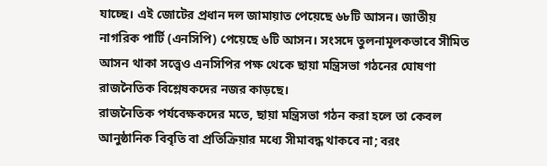যাচ্ছে। এই জোটের প্রধান দল জামায়াত পেয়েছে ৬৮টি আসন। জাতীয় নাগরিক পার্টি (এনসিপি) পেয়েছে ৬টি আসন। সংসদে তুলনামূলকভাবে সীমিত আসন থাকা সত্ত্বেও এনসিপির পক্ষ থেকে ছায়া মন্ত্রিসভা গঠনের ঘোষণা রাজনৈতিক বিশ্লেষকদের নজর কাড়ছে।
রাজনৈতিক পর্যবেক্ষকদের মতে, ছায়া মন্ত্রিসভা গঠন করা হলে তা কেবল আনুষ্ঠানিক বিবৃতি বা প্রতিক্রিয়ার মধ্যে সীমাবদ্ধ থাকবে না; বরং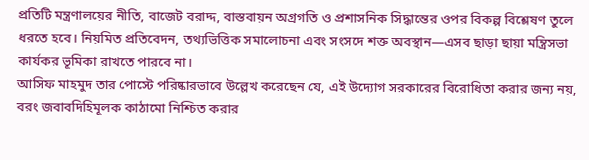প্রতিটি মন্ত্রণালয়ের নীতি, বাজেট বরাদ্দ, বাস্তবায়ন অগ্রগতি ও প্রশাসনিক সিদ্ধান্তের ওপর বিকল্প বিশ্লেষণ তুলে ধরতে হবে। নিয়মিত প্রতিবেদন, তথ্যভিত্তিক সমালোচনা এবং সংসদে শক্ত অবস্থান—এসব ছাড়া ছায়া মন্ত্রিসভা কার্যকর ভূমিকা রাখতে পারবে না।
আসিফ মাহমুদ তার পোস্টে পরিষ্কারভাবে উল্লেখ করেছেন যে, এই উদ্যোগ সরকারের বিরোধিতা করার জন্য নয়, বরং জবাবদিহিমূলক কাঠামো নিশ্চিত করার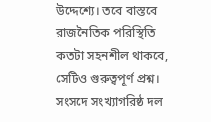উদ্দেশ্যে। তবে বাস্তবে রাজনৈতিক পরিস্থিতি কতটা সহনশীল থাকবে, সেটিও গুরুত্বপূর্ণ প্রশ্ন। সংসদে সংখ্যাগরিষ্ঠ দল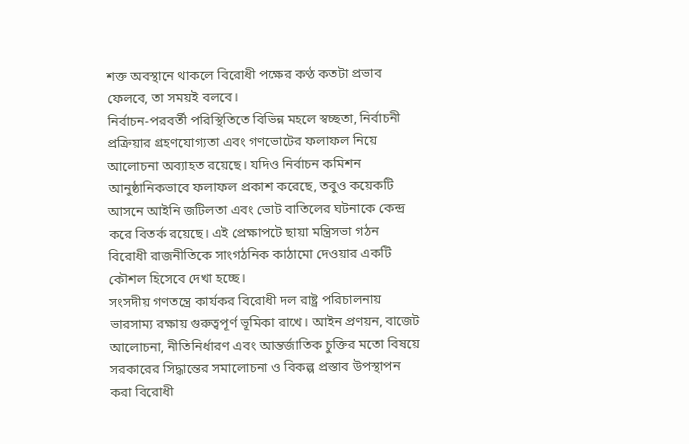শক্ত অবস্থানে থাকলে বিরোধী পক্ষের কণ্ঠ কতটা প্রভাব ফেলবে, তা সময়ই বলবে।
নির্বাচন-পরবর্তী পরিস্থিতিতে বিভিন্ন মহলে স্বচ্ছতা, নির্বাচনী প্রক্রিয়ার গ্রহণযোগ্যতা এবং গণভোটের ফলাফল নিয়ে আলোচনা অব্যাহত রয়েছে। যদিও নির্বাচন কমিশন আনুষ্ঠানিকভাবে ফলাফল প্রকাশ করেছে, তবুও কয়েকটি আসনে আইনি জটিলতা এবং ভোট বাতিলের ঘটনাকে কেন্দ্র করে বিতর্ক রয়েছে। এই প্রেক্ষাপটে ছায়া মন্ত্রিসভা গঠন বিরোধী রাজনীতিকে সাংগঠনিক কাঠামো দেওয়ার একটি কৌশল হিসেবে দেখা হচ্ছে।
সংসদীয় গণতন্ত্রে কার্যকর বিরোধী দল রাষ্ট্র পরিচালনায় ভারসাম্য রক্ষায় গুরুত্বপূর্ণ ভূমিকা রাখে। আইন প্রণয়ন, বাজেট আলোচনা, নীতিনির্ধারণ এবং আন্তর্জাতিক চুক্তির মতো বিষয়ে সরকারের সিদ্ধান্তের সমালোচনা ও বিকল্প প্রস্তাব উপস্থাপন করা বিরোধী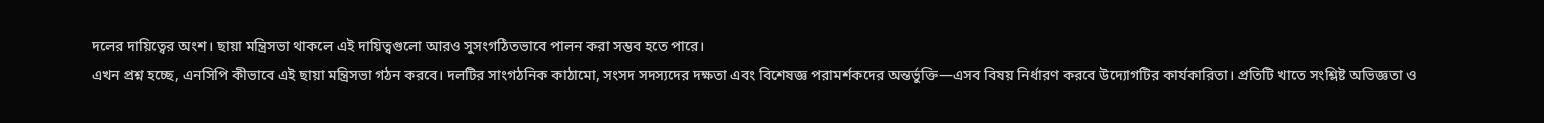দলের দায়িত্বের অংশ। ছায়া মন্ত্রিসভা থাকলে এই দায়িত্বগুলো আরও সুসংগঠিতভাবে পালন করা সম্ভব হতে পারে।
এখন প্রশ্ন হচ্ছে, এনসিপি কীভাবে এই ছায়া মন্ত্রিসভা গঠন করবে। দলটির সাংগঠনিক কাঠামো, সংসদ সদস্যদের দক্ষতা এবং বিশেষজ্ঞ পরামর্শকদের অন্তর্ভুক্তি—এসব বিষয় নির্ধারণ করবে উদ্যোগটির কার্যকারিতা। প্রতিটি খাতে সংশ্লিষ্ট অভিজ্ঞতা ও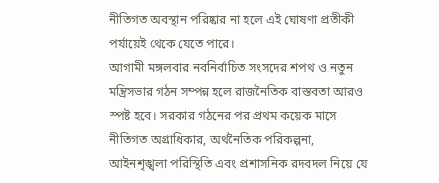নীতিগত অবস্থান পরিষ্কার না হলে এই ঘোষণা প্রতীকী পর্যায়েই থেকে যেতে পারে।
আগামী মঙ্গলবার নবনির্বাচিত সংসদের শপথ ও নতুন মন্ত্রিসভার গঠন সম্পন্ন হলে রাজনৈতিক বাস্তবতা আরও স্পষ্ট হবে। সরকার গঠনের পর প্রথম কয়েক মাসে নীতিগত অগ্রাধিকার, অর্থনৈতিক পরিকল্পনা, আইনশৃঙ্খলা পরিস্থিতি এবং প্রশাসনিক রদবদল নিয়ে যে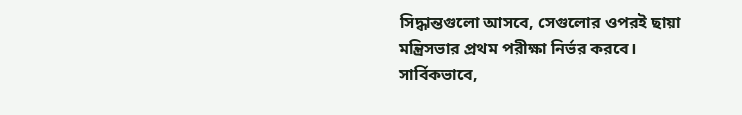সিদ্ধান্তগুলো আসবে, সেগুলোর ওপরই ছায়া মন্ত্রিসভার প্রথম পরীক্ষা নির্ভর করবে।
সার্বিকভাবে,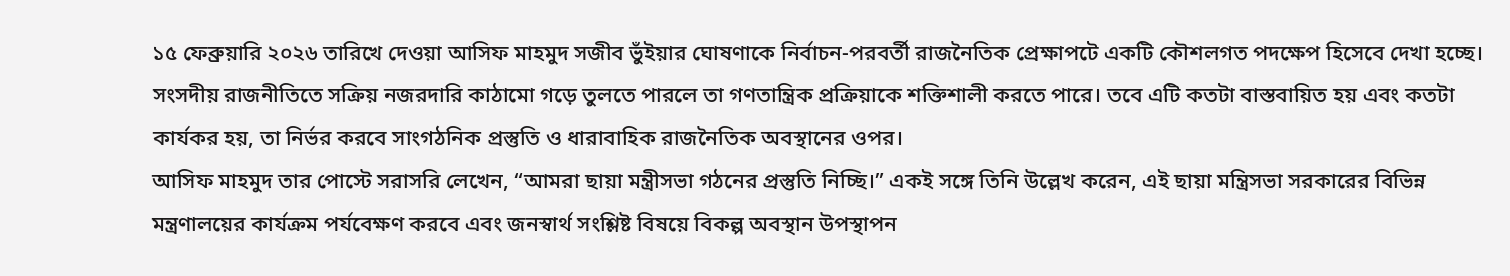১৫ ফেব্রুয়ারি ২০২৬ তারিখে দেওয়া আসিফ মাহমুদ সজীব ভুঁইয়ার ঘোষণাকে নির্বাচন-পরবর্তী রাজনৈতিক প্রেক্ষাপটে একটি কৌশলগত পদক্ষেপ হিসেবে দেখা হচ্ছে। সংসদীয় রাজনীতিতে সক্রিয় নজরদারি কাঠামো গড়ে তুলতে পারলে তা গণতান্ত্রিক প্রক্রিয়াকে শক্তিশালী করতে পারে। তবে এটি কতটা বাস্তবায়িত হয় এবং কতটা কার্যকর হয়, তা নির্ভর করবে সাংগঠনিক প্রস্তুতি ও ধারাবাহিক রাজনৈতিক অবস্থানের ওপর।
আসিফ মাহমুদ তার পোস্টে সরাসরি লেখেন, “আমরা ছায়া মন্ত্রীসভা গঠনের প্রস্তুতি নিচ্ছি।” একই সঙ্গে তিনি উল্লেখ করেন, এই ছায়া মন্ত্রিসভা সরকারের বিভিন্ন মন্ত্রণালয়ের কার্যক্রম পর্যবেক্ষণ করবে এবং জনস্বার্থ সংশ্লিষ্ট বিষয়ে বিকল্প অবস্থান উপস্থাপন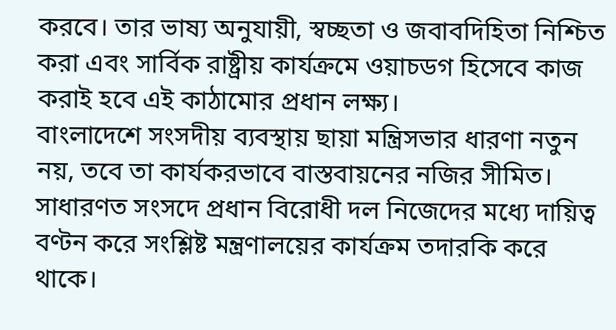করবে। তার ভাষ্য অনুযায়ী, স্বচ্ছতা ও জবাবদিহিতা নিশ্চিত করা এবং সার্বিক রাষ্ট্রীয় কার্যক্রমে ওয়াচডগ হিসেবে কাজ করাই হবে এই কাঠামোর প্রধান লক্ষ্য।
বাংলাদেশে সংসদীয় ব্যবস্থায় ছায়া মন্ত্রিসভার ধারণা নতুন নয়, তবে তা কার্যকরভাবে বাস্তবায়নের নজির সীমিত। সাধারণত সংসদে প্রধান বিরোধী দল নিজেদের মধ্যে দায়িত্ব বণ্টন করে সংশ্লিষ্ট মন্ত্রণালয়ের কার্যক্রম তদারকি করে থাকে।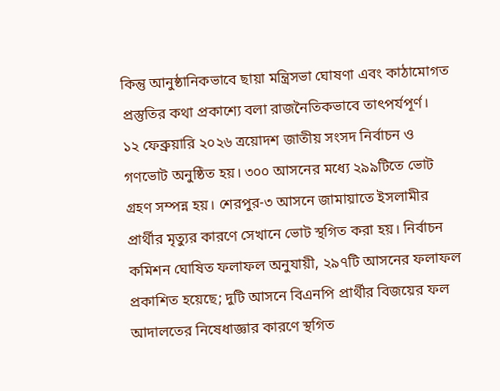কিন্তু আনুষ্ঠানিকভাবে ছায়া মন্ত্রিসভা ঘোষণা এবং কাঠামোগত প্রস্তুতির কথা প্রকাশ্যে বলা রাজনৈতিকভাবে তাৎপর্যপূর্ণ।
১২ ফেব্রুয়ারি ২০২৬ ত্রয়োদশ জাতীয় সংসদ নির্বাচন ও গণভোট অনুষ্ঠিত হয়। ৩০০ আসনের মধ্যে ২৯৯টিতে ভোট গ্রহণ সম্পন্ন হয়। শেরপুর-৩ আসনে জামায়াতে ইসলামীর প্রার্থীর মৃত্যুর কারণে সেখানে ভোট স্থগিত করা হয়। নির্বাচন কমিশন ঘোষিত ফলাফল অনুযায়ী, ২৯৭টি আসনের ফলাফল প্রকাশিত হয়েছে; দুটি আসনে বিএনপি প্রার্থীর বিজয়ের ফল আদালতের নিষেধাজ্ঞার কারণে স্থগিত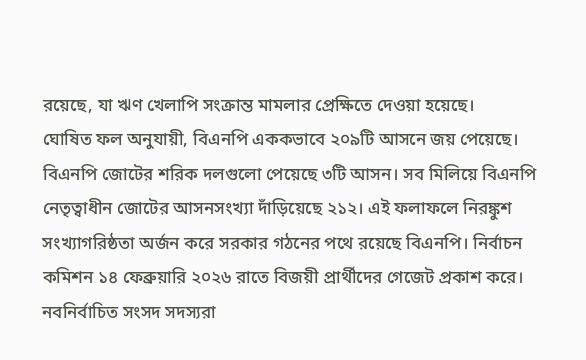রয়েছে, যা ঋণ খেলাপি সংক্রান্ত মামলার প্রেক্ষিতে দেওয়া হয়েছে।
ঘোষিত ফল অনুযায়ী, বিএনপি এককভাবে ২০৯টি আসনে জয় পেয়েছে। বিএনপি জোটের শরিক দলগুলো পেয়েছে ৩টি আসন। সব মিলিয়ে বিএনপি নেতৃত্বাধীন জোটের আসনসংখ্যা দাঁড়িয়েছে ২১২। এই ফলাফলে নিরঙ্কুশ সংখ্যাগরিষ্ঠতা অর্জন করে সরকার গঠনের পথে রয়েছে বিএনপি। নির্বাচন কমিশন ১৪ ফেব্রুয়ারি ২০২৬ রাতে বিজয়ী প্রার্থীদের গেজেট প্রকাশ করে। নবনির্বাচিত সংসদ সদস্যরা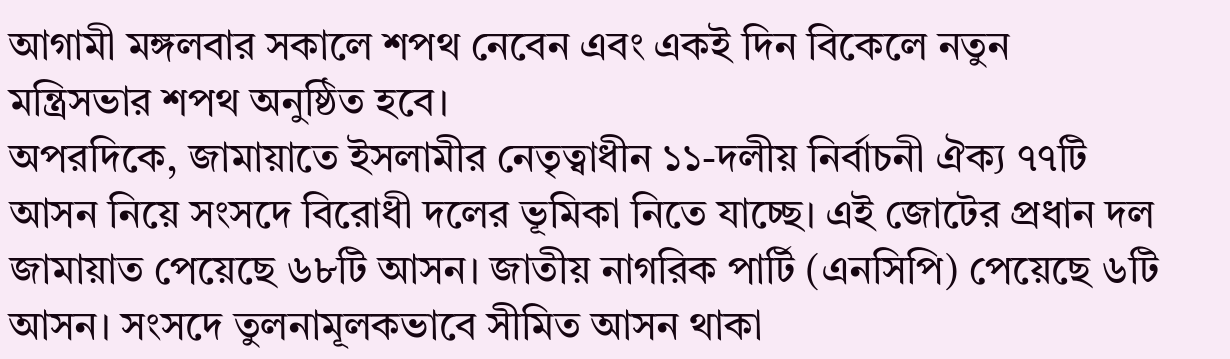আগামী মঙ্গলবার সকালে শপথ নেবেন এবং একই দিন বিকেলে নতুন মন্ত্রিসভার শপথ অনুষ্ঠিত হবে।
অপরদিকে, জামায়াতে ইসলামীর নেতৃত্বাধীন ১১-দলীয় নির্বাচনী ঐক্য ৭৭টি আসন নিয়ে সংসদে বিরোধী দলের ভূমিকা নিতে যাচ্ছে। এই জোটের প্রধান দল জামায়াত পেয়েছে ৬৮টি আসন। জাতীয় নাগরিক পার্টি (এনসিপি) পেয়েছে ৬টি আসন। সংসদে তুলনামূলকভাবে সীমিত আসন থাকা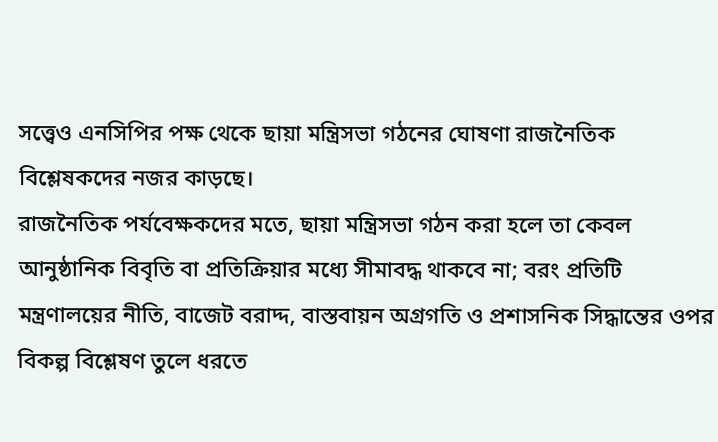সত্ত্বেও এনসিপির পক্ষ থেকে ছায়া মন্ত্রিসভা গঠনের ঘোষণা রাজনৈতিক বিশ্লেষকদের নজর কাড়ছে।
রাজনৈতিক পর্যবেক্ষকদের মতে, ছায়া মন্ত্রিসভা গঠন করা হলে তা কেবল আনুষ্ঠানিক বিবৃতি বা প্রতিক্রিয়ার মধ্যে সীমাবদ্ধ থাকবে না; বরং প্রতিটি মন্ত্রণালয়ের নীতি, বাজেট বরাদ্দ, বাস্তবায়ন অগ্রগতি ও প্রশাসনিক সিদ্ধান্তের ওপর বিকল্প বিশ্লেষণ তুলে ধরতে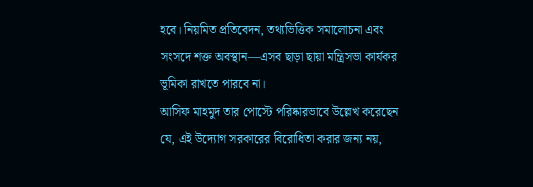হবে। নিয়মিত প্রতিবেদন, তথ্যভিত্তিক সমালোচনা এবং সংসদে শক্ত অবস্থান—এসব ছাড়া ছায়া মন্ত্রিসভা কার্যকর ভূমিকা রাখতে পারবে না।
আসিফ মাহমুদ তার পোস্টে পরিষ্কারভাবে উল্লেখ করেছেন যে, এই উদ্যোগ সরকারের বিরোধিতা করার জন্য নয়,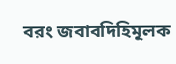বরং জবাবদিহিমূলক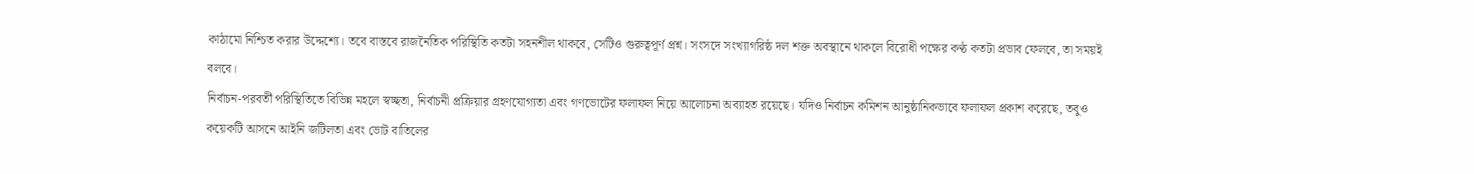কাঠামো নিশ্চিত করার উদ্দেশ্যে। তবে বাস্তবে রাজনৈতিক পরিস্থিতি কতটা সহনশীল থাকবে, সেটিও গুরুত্বপূর্ণ প্রশ্ন। সংসদে সংখ্যাগরিষ্ঠ দল শক্ত অবস্থানে থাকলে বিরোধী পক্ষের কণ্ঠ কতটা প্রভাব ফেলবে, তা সময়ই বলবে।
নির্বাচন-পরবর্তী পরিস্থিতিতে বিভিন্ন মহলে স্বচ্ছতা, নির্বাচনী প্রক্রিয়ার গ্রহণযোগ্যতা এবং গণভোটের ফলাফল নিয়ে আলোচনা অব্যাহত রয়েছে। যদিও নির্বাচন কমিশন আনুষ্ঠানিকভাবে ফলাফল প্রকাশ করেছে, তবুও কয়েকটি আসনে আইনি জটিলতা এবং ভোট বাতিলের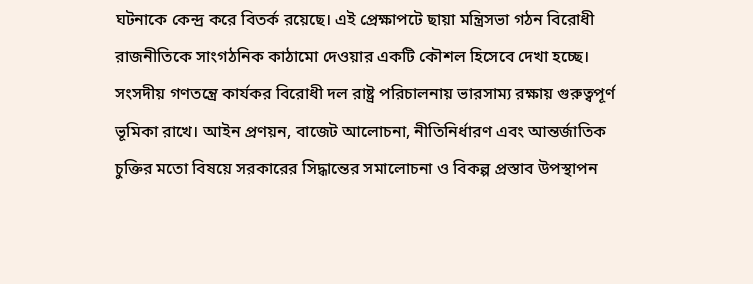ঘটনাকে কেন্দ্র করে বিতর্ক রয়েছে। এই প্রেক্ষাপটে ছায়া মন্ত্রিসভা গঠন বিরোধী রাজনীতিকে সাংগঠনিক কাঠামো দেওয়ার একটি কৌশল হিসেবে দেখা হচ্ছে।
সংসদীয় গণতন্ত্রে কার্যকর বিরোধী দল রাষ্ট্র পরিচালনায় ভারসাম্য রক্ষায় গুরুত্বপূর্ণ ভূমিকা রাখে। আইন প্রণয়ন, বাজেট আলোচনা, নীতিনির্ধারণ এবং আন্তর্জাতিক চুক্তির মতো বিষয়ে সরকারের সিদ্ধান্তের সমালোচনা ও বিকল্প প্রস্তাব উপস্থাপন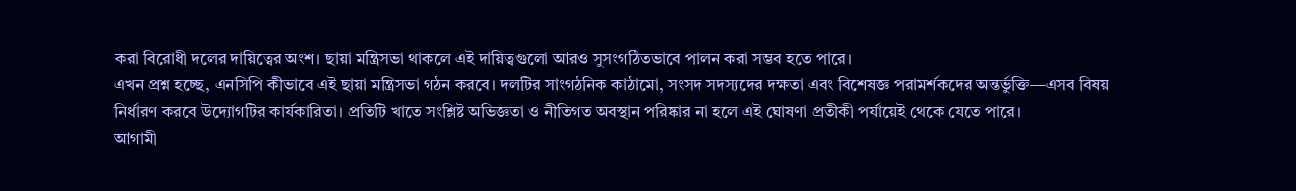করা বিরোধী দলের দায়িত্বের অংশ। ছায়া মন্ত্রিসভা থাকলে এই দায়িত্বগুলো আরও সুসংগঠিতভাবে পালন করা সম্ভব হতে পারে।
এখন প্রশ্ন হচ্ছে, এনসিপি কীভাবে এই ছায়া মন্ত্রিসভা গঠন করবে। দলটির সাংগঠনিক কাঠামো, সংসদ সদস্যদের দক্ষতা এবং বিশেষজ্ঞ পরামর্শকদের অন্তর্ভুক্তি—এসব বিষয় নির্ধারণ করবে উদ্যোগটির কার্যকারিতা। প্রতিটি খাতে সংশ্লিষ্ট অভিজ্ঞতা ও নীতিগত অবস্থান পরিষ্কার না হলে এই ঘোষণা প্রতীকী পর্যায়েই থেকে যেতে পারে।
আগামী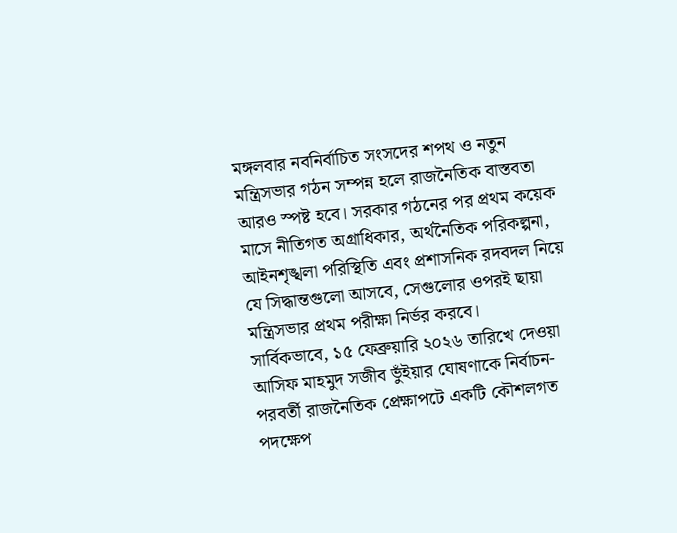মঙ্গলবার নবনির্বাচিত সংসদের শপথ ও নতুন মন্ত্রিসভার গঠন সম্পন্ন হলে রাজনৈতিক বাস্তবতা আরও স্পষ্ট হবে। সরকার গঠনের পর প্রথম কয়েক মাসে নীতিগত অগ্রাধিকার, অর্থনৈতিক পরিকল্পনা, আইনশৃঙ্খলা পরিস্থিতি এবং প্রশাসনিক রদবদল নিয়ে যে সিদ্ধান্তগুলো আসবে, সেগুলোর ওপরই ছায়া মন্ত্রিসভার প্রথম পরীক্ষা নির্ভর করবে।
সার্বিকভাবে, ১৫ ফেব্রুয়ারি ২০২৬ তারিখে দেওয়া আসিফ মাহমুদ সজীব ভুঁইয়ার ঘোষণাকে নির্বাচন-পরবর্তী রাজনৈতিক প্রেক্ষাপটে একটি কৌশলগত পদক্ষেপ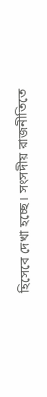হিসেবে দেখা হচ্ছে। সংসদীয় রাজনীতিতে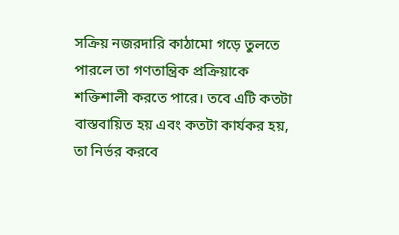সক্রিয় নজরদারি কাঠামো গড়ে তুলতে পারলে তা গণতান্ত্রিক প্রক্রিয়াকে শক্তিশালী করতে পারে। তবে এটি কতটা বাস্তবায়িত হয় এবং কতটা কার্যকর হয়, তা নির্ভর করবে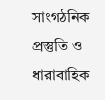সাংগঠনিক প্রস্তুতি ও ধারাবাহিক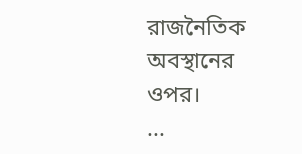রাজনৈতিক অবস্থানের ওপর।
...